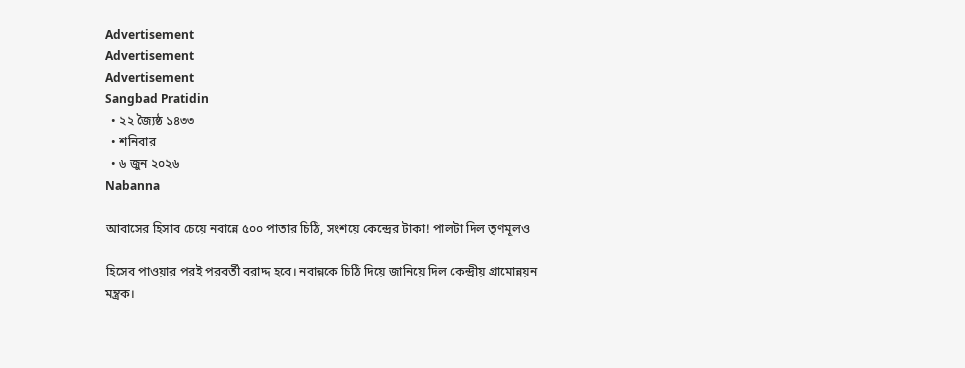Advertisement
Advertisement
Advertisement
Sangbad Pratidin
  • ২২ জ্যৈষ্ঠ ১৪৩৩
  • শনিবার
  • ৬ জুন ২০২৬
Nabanna

আবাসের হিসাব চেয়ে নবান্নে ৫০০ পাতার চিঠি, সংশয়ে কেন্দ্রের টাকা! পালটা দিল তৃণমূলও

হিসেব পাওয়ার পরই পরবর্তী বরাদ্দ হবে। নবান্নকে চিঠি দিয়ে জানিয়ে দিল কেন্দ্রীয় গ্রামোন্নয়ন মন্ত্রক।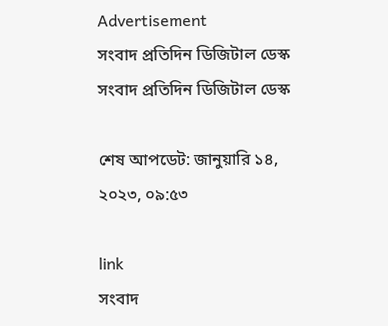Advertisement
সংবাদ প্রতিদিন ডিজিটাল ডেস্ক
সংবাদ প্রতিদিন ডিজিটাল ডেস্ক

শেষ আপডেট: জানুয়ারি ১৪, ২০২৩, ০৯:৫৩

link
সংবাদ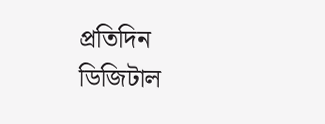প্রতিদিন ডিজিটাল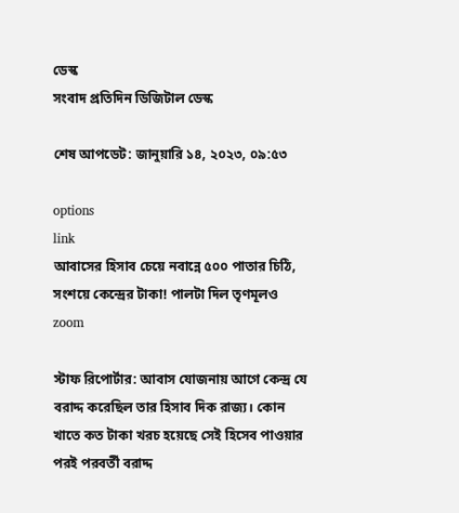ডেস্ক
সংবাদ প্রতিদিন ডিজিটাল ডেস্ক

শেষ আপডেট: জানুয়ারি ১৪, ২০২৩, ০৯:৫৩

options
link
আবাসের হিসাব চেয়ে নবান্নে ৫০০ পাতার চিঠি, সংশয়ে কেন্দ্রের টাকা! পালটা দিল তৃণমূলও zoom

স্টাফ রিপোর্টার: আবাস যোজনায় আগে কেন্দ্র যে বরাদ্দ করেছিল তার হিসাব দিক রাজ্য। কোন খাতে কত টাকা খরচ হয়েছে সেই হিসেব পাওয়ার পরই পরবর্তী বরাদ্দ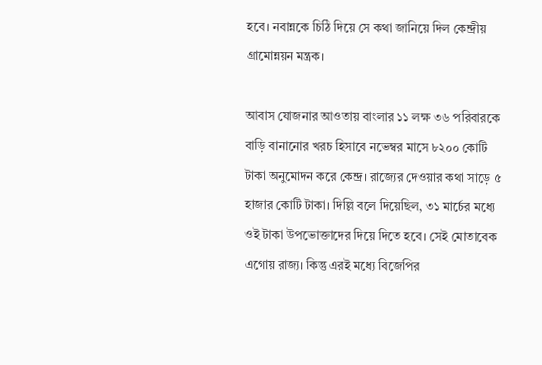হবে। নবান্নকে চিঠি দিয়ে সে কথা জানিয়ে দিল কেন্দ্রীয় গ্রামোন্নয়ন মন্ত্রক।

আবাস যোজনার আওতায় বাংলার ১১ লক্ষ ৩৬ পরিবারকে বাড়ি বানানোর খরচ হিসাবে নভেম্বর মাসে ৮২০০ কোটি টাকা অনুমোদন করে কেন্দ্র। রাজ্যের দেওয়ার কথা সাড়ে ৫ হাজার কোটি টাকা। দিল্লি বলে দিয়েছিল, ৩১ মার্চের মধ্যে ওই টাকা উপভোক্তাদের দিয়ে দিতে হবে। সেই মোতাবেক এগোয় রাজ্য। কিন্তু এরই মধ্যে বিজেপির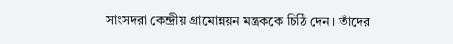সাংসদরা কেন্দ্রীয় গ্রামোন্নয়ন মন্ত্রককে চিঠি দেন। তাঁদের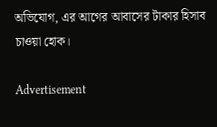অভিযোগ, এর আগের আবাসের টাকার হিসাব চাওয়া হোক।

Advertisement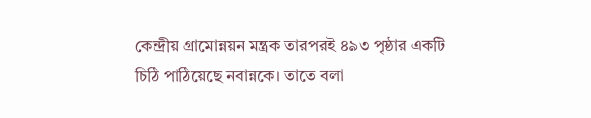কেন্দ্রীয় গ্রামোন্নয়ন মন্ত্রক তারপরই ৪৯৩ পৃষ্ঠার একটি চিঠি পাঠিয়েছে নবান্নকে। তাতে বলা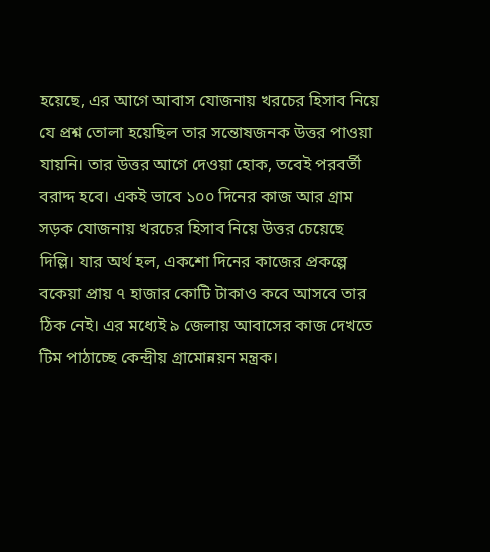হয়েছে, এর আগে আবাস যোজনায় খরচের হিসাব নিয়ে যে প্রশ্ন তোলা হয়েছিল তার সন্তোষজনক উত্তর পাওয়া যায়নি। তার উত্তর আগে দেওয়া হোক, তবেই পরবর্তী বরাদ্দ হবে। একই ভাবে ১০০ দিনের কাজ আর গ্রাম সড়ক যোজনায় খরচের হিসাব নিয়ে উত্তর চেয়েছে দিল্লি। যার অর্থ হল, একশো দিনের কাজের প্রকল্পে বকেয়া প্রায় ৭ হাজার কোটি টাকাও কবে আসবে তার ঠিক নেই। এর মধ্যেই ৯ জেলায় আবাসের কাজ দেখতে টিম পাঠাচ্ছে কেন্দ্রীয় গ্রামোন্নয়ন মন্ত্রক।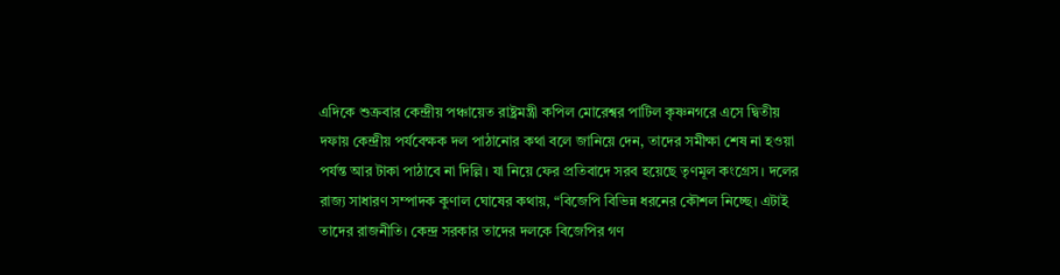এদিকে শুক্রবার কেন্দ্রীয় পঞ্চায়েত রাষ্ট্রমন্ত্রী কপিল মোরেশ্বর পাটিল কৃষ্ণনগরে এসে দ্বিতীয় দফায় কেন্দ্রীয় পর্যবেক্ষক দল পাঠানোর কথা বলে জানিয়ে দেন, তাদের সমীক্ষা শেষ না হওয়া পর্যন্ত আর টাকা পাঠাবে না দিল্লি। যা নিয়ে ফের প্রতিবাদে সরব হয়েছে তৃণমূল কংগ্রেস। দলের রাজ‌্য সাধারণ সম্পাদক কুণাল ঘোষের কথায়, “বিজেপি বিভিন্ন ধরনের কৌশল নিচ্ছে। এটাই তাদের রাজনীতি। কেন্দ্র সরকার তাদের দলকে বিজেপির গণ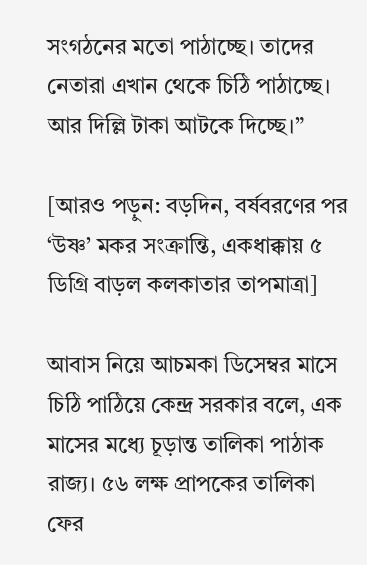সংগঠনের মতো পাঠাচ্ছে। তাদের নেতারা এখান থেকে চিঠি পাঠাচ্ছে। আর দিল্লি টাকা আটকে দিচ্ছে।”

[আরও পড়ুন: বড়দিন, বর্ষবরণের পর ‘উষ্ণ’ মকর সংক্রান্তি, একধাক্কায় ৫ ডিগ্রি বাড়ল কলকাতার তাপমাত্রা]

আবাস নিয়ে আচমকা ডিসেম্বর মাসে চিঠি পাঠিয়ে কেন্দ্র সরকার বলে, এক মাসের মধ্যে চূড়ান্ত তালিকা পাঠাক রাজ‌্য। ৫৬ লক্ষ প্রাপকের তালিকা ফের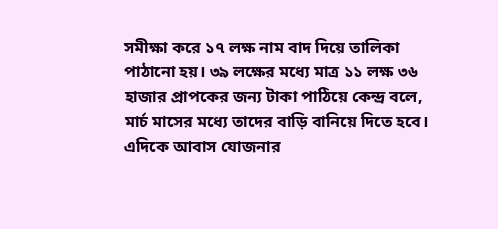সমীক্ষা করে ১৭ লক্ষ নাম বাদ দিয়ে তালিকা পাঠানো হয়। ৩৯ লক্ষের মধ্যে মাত্র ১১ লক্ষ ৩৬ হাজার প্রাপকের জন‌্য টাকা পাঠিয়ে কেন্দ্র বলে, মার্চ মাসের মধ্যে তাদের বাড়ি বানিয়ে দিতে হবে। এদিকে আবাস যোজনার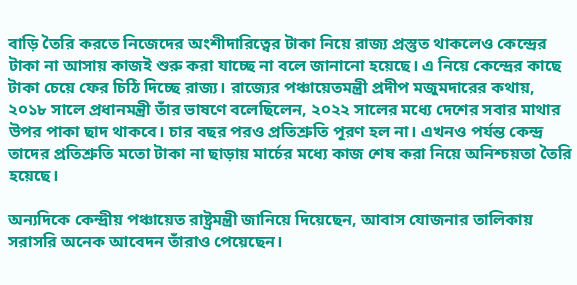বাড়ি তৈরি করতে নিজেদের অংশীদারিত্বের টাকা নিয়ে রাজ‌্য প্রস্তুত থাকলেও কেন্দ্রের টাকা না আসায় কাজই শুরু করা যাচ্ছে না বলে জানানো হয়েছে। এ নিয়ে কেন্দ্রের কাছে টাকা চেয়ে ফের চিঠি দিচ্ছে রাজ‌্য। রাজ্যের পঞ্চায়েতমন্ত্রী প্রদীপ মজুমদারের কথায়, ২০১৮ সালে প্রধানমন্ত্রী তাঁর ভাষণে বলেছিলেন, ২০২২ সালের মধ্যে দেশের সবার মাথার উপর পাকা ছাদ থাকবে। চার বছর পরও প্রতিশ্রুতি পূরণ হল না। এখনও পর্যন্ত কেন্দ্র তাদের প্রতিশ্রুতি মতো টাকা না ছাড়ায় মার্চের মধ্যে কাজ শেষ করা নিয়ে অনিশ্চয়তা তৈরি হয়েছে।

অন‌্যদিকে কেন্দ্রীয় পঞ্চায়েত রাষ্ট্রমন্ত্রী জানিয়ে দিয়েছেন, আবাস যোজনার তালিকায় সরাসরি অনেক আবেদন তাঁরাও পেয়েছেন।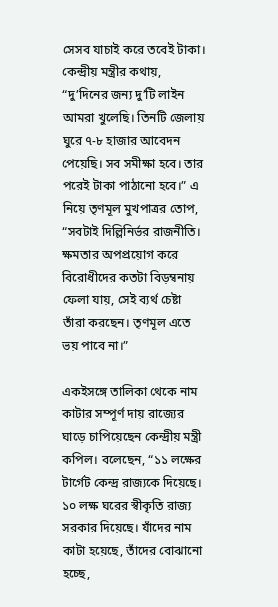সেসব যাচাই করে তবেই টাকা। কেন্দ্রীয় মন্ত্রীর কথায়, “দু’দিনের জন্য দু’টি লাইন আমরা খুলেছি। তিনটি জেলায় ঘুরে ৭-৮ হাজার আবেদন পেয়েছি। সব সমীক্ষা হবে। তার পরেই টাকা পাঠানো হবে।” এ নিয়ে তৃণমূল মুখপাত্রর তোপ, “সবটাই দিল্লিনির্ভর রাজনীতি। ক্ষমতার অপপ্রয়োগ করে বিরোধীদের কতটা বিড়ম্বনায় ফেলা যায়, সেই ব‌্যর্থ চেষ্টা তাঁরা করছেন। তৃণমূল এতে ভয় পাবে না।”

একইসঙ্গে তালিকা থেকে নাম কাটার সম্পূর্ণ দায় রাজ্যের ঘাড়ে চাপিয়েছেন কেন্দ্রীয় মন্ত্রী কপিল। বলেছেন, “১১ লক্ষের টার্গেট কেন্দ্র রাজ্যকে দিয়েছে। ১০ লক্ষ ঘরের স্বীকৃতি রাজ্য সরকার দিয়েছে। যাঁদের নাম কাটা হয়েছে, তাঁদের বোঝানো হচ্ছে,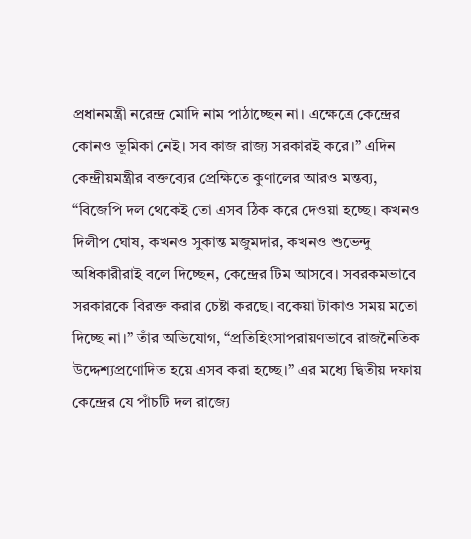প্রধানমন্ত্রী নরেন্দ্র মোদি নাম পাঠাচ্ছেন না। এক্ষেত্রে কেন্দ্রের কোনও ভূমিকা নেই। সব কাজ রাজ্য সরকারই করে।” এদিন কেন্দ্রীয়মন্ত্রীর বক্তব্যের প্রেক্ষিতে কুণালের আরও মন্তব‌্য, “বিজেপি দল থেকেই তো এসব ঠিক করে দেওয়া হচ্ছে। কখনও দিলীপ ঘোষ, কখনও সুকান্ত মজুমদার, কখনও শুভেন্দু অধিকারীরাই বলে দিচ্ছেন, কেন্দ্রের টিম আসবে। সবরকমভাবে সরকারকে বিরক্ত করার চেষ্টা করছে। বকেয়া টাকাও সময় মতো দিচ্ছে না।” তাঁর অভিযোগ, “প্রতিহিংসাপরায়ণভাবে রাজনৈতিক উদ্দেশ‌্যপ্রণোদিত হয়ে এসব করা হচ্ছে।” এর মধ্যে দ্বিতীয় দফায় কেন্দ্রের যে পাঁচটি দল রাজ্যে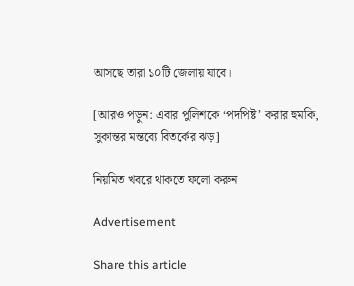আসছে তারা ১০টি জেলায় যাবে।

[আরও পড়ুন: এবার পুলিশকে ‘পদপিষ্ট’ করার হুমকি, সুকান্তর মন্তব্যে বিতর্কের ঝড়]

নিয়মিত খবরে থাকতে ফলো করুন

Advertisement

Share this article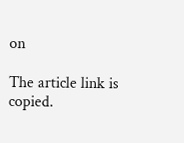on

The article link is copied.